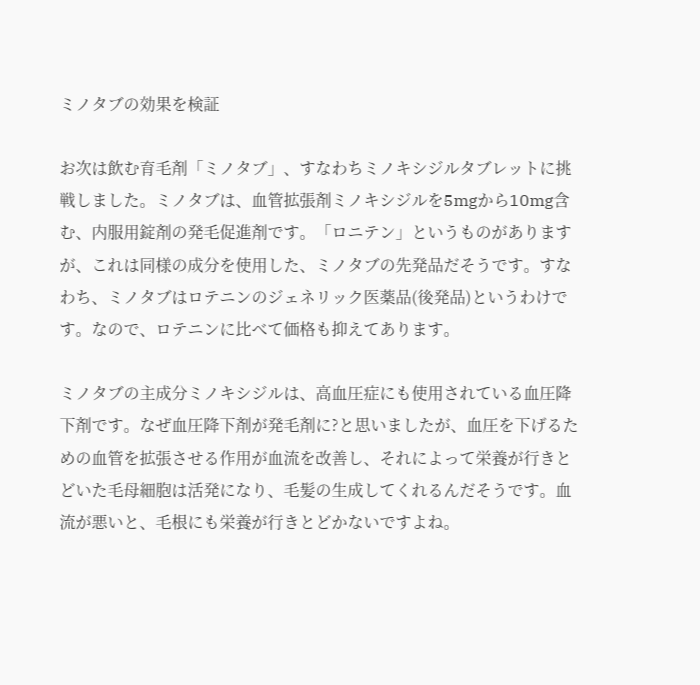ミノタブの効果を検証

お次は飲む育毛剤「ミノタブ」、すなわちミノキシジルタブレットに挑戦しました。ミノタブは、血管拡張剤ミノキシジルを5mgから10mg含む、内服用錠剤の発毛促進剤です。「ロニテン」というものがありますが、これは同様の成分を使用した、ミノタブの先発品だそうです。すなわち、ミノタブはロテニンのジェネリック医薬品(後発品)というわけです。なので、ロテニンに比べて価格も抑えてあります。

ミノタブの主成分ミノキシジルは、高血圧症にも使用されている血圧降下剤です。なぜ血圧降下剤が発毛剤に?と思いましたが、血圧を下げるための血管を拡張させる作用が血流を改善し、それによって栄養が行きとどいた毛母細胞は活発になり、毛髪の生成してくれるんだそうです。血流が悪いと、毛根にも栄養が行きとどかないですよね。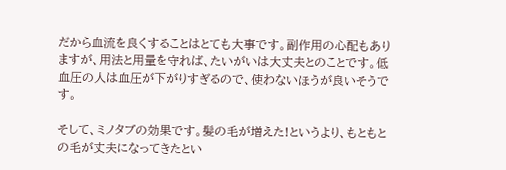だから血流を良くすることはとても大事です。副作用の心配もありますが、用法と用量を守れば、たいがいは大丈夫とのことです。低血圧の人は血圧が下がりすぎるので、使わないほうが良いそうです。

そして、ミノタブの効果です。髪の毛が増えた!というより、もともとの毛が丈夫になってきたとい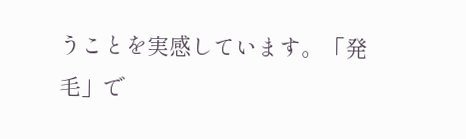うことを実感しています。「発毛」で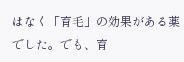はなく「育毛」の効果がある薬でした。でも、育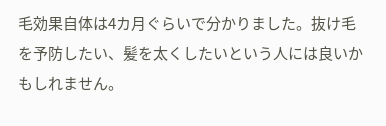毛効果自体は4カ月ぐらいで分かりました。抜け毛を予防したい、髪を太くしたいという人には良いかもしれません。